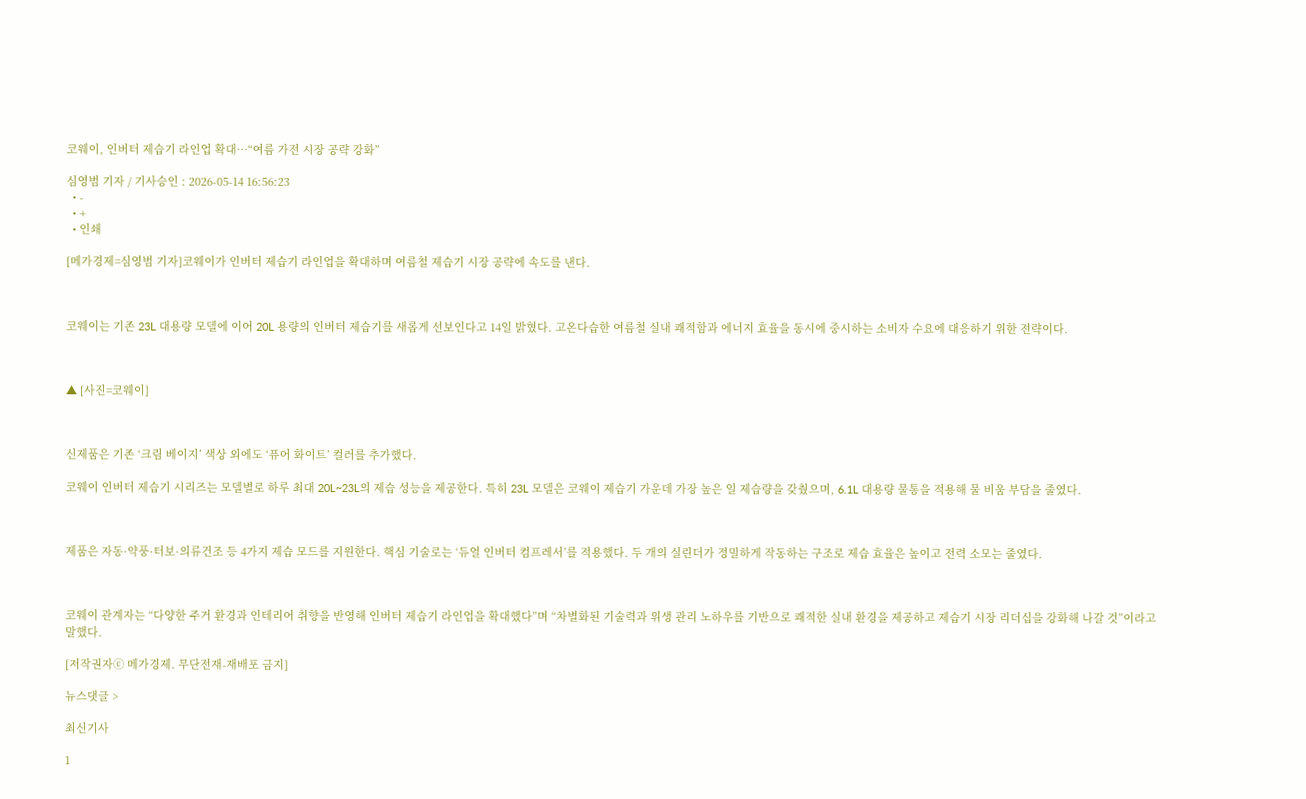코웨이, 인버터 제습기 라인업 확대…“여름 가전 시장 공략 강화”

심영범 기자 / 기사승인 : 2026-05-14 16:56:23
  • -
  • +
  • 인쇄

[메가경제=심영범 기자]코웨이가 인버터 제습기 라인업을 확대하며 여름철 제습기 시장 공략에 속도를 낸다.



코웨이는 기존 23L 대용량 모델에 이어 20L 용량의 인버터 제습기를 새롭게 선보인다고 14일 밝혔다. 고온다습한 여름철 실내 쾌적함과 에너지 효율을 동시에 중시하는 소비자 수요에 대응하기 위한 전략이다.



▲ [사진=코웨이]



신제품은 기존 ‘크림 베이지’ 색상 외에도 ‘퓨어 화이트’ 컬러를 추가했다.

코웨이 인버터 제습기 시리즈는 모델별로 하루 최대 20L~23L의 제습 성능을 제공한다. 특히 23L 모델은 코웨이 제습기 가운데 가장 높은 일 제습량을 갖췄으며, 6.1L 대용량 물통을 적용해 물 비움 부담을 줄였다.



제품은 자동·약풍·터보·의류건조 등 4가지 제습 모드를 지원한다. 핵심 기술로는 ‘듀얼 인버터 컴프레서’를 적용했다. 두 개의 실린더가 정밀하게 작동하는 구조로 제습 효율은 높이고 전력 소모는 줄였다.



코웨이 관계자는 “다양한 주거 환경과 인테리어 취향을 반영해 인버터 제습기 라인업을 확대했다”며 “차별화된 기술력과 위생 관리 노하우를 기반으로 쾌적한 실내 환경을 제공하고 제습기 시장 리더십을 강화해 나갈 것”이라고 말했다.

[저작권자ⓒ 메가경제. 무단전재-재배포 금지]

뉴스댓글 >

최신기사

1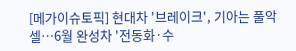[메가이슈토픽] 현대차 '브레이크', 기아는 풀악셀…6월 완성차 '전동화·수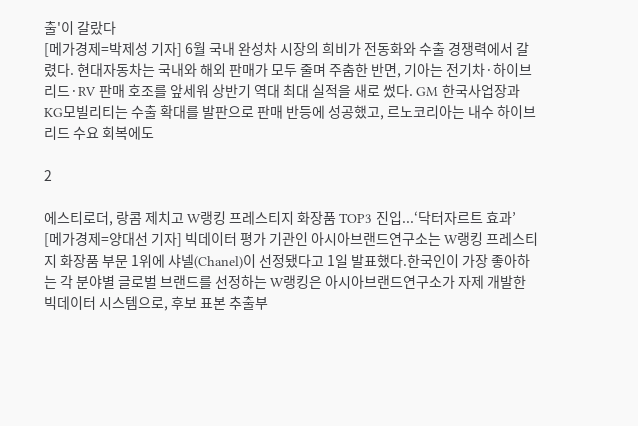출'이 갈랐다
[메가경제=박제성 기자] 6월 국내 완성차 시장의 희비가 전동화와 수출 경쟁력에서 갈렸다. 현대자동차는 국내와 해외 판매가 모두 줄며 주춤한 반면, 기아는 전기차·하이브리드·RV 판매 호조를 앞세워 상반기 역대 최대 실적을 새로 썼다. GM 한국사업장과 KG모빌리티는 수출 확대를 발판으로 판매 반등에 성공했고, 르노코리아는 내수 하이브리드 수요 회복에도

2

에스티로더, 랑콤 제치고 W랭킹 프레스티지 화장품 TOP3 진입...‘닥터자르트 효과’
[메가경제=양대선 기자] 빅데이터 평가 기관인 아시아브랜드연구소는 W랭킹 프레스티지 화장품 부문 1위에 샤넬(Chanel)이 선정됐다고 1일 발표했다.한국인이 가장 좋아하는 각 분야별 글로벌 브랜드를 선정하는 W랭킹은 아시아브랜드연구소가 자제 개발한 빅데이터 시스템으로, 후보 표본 추출부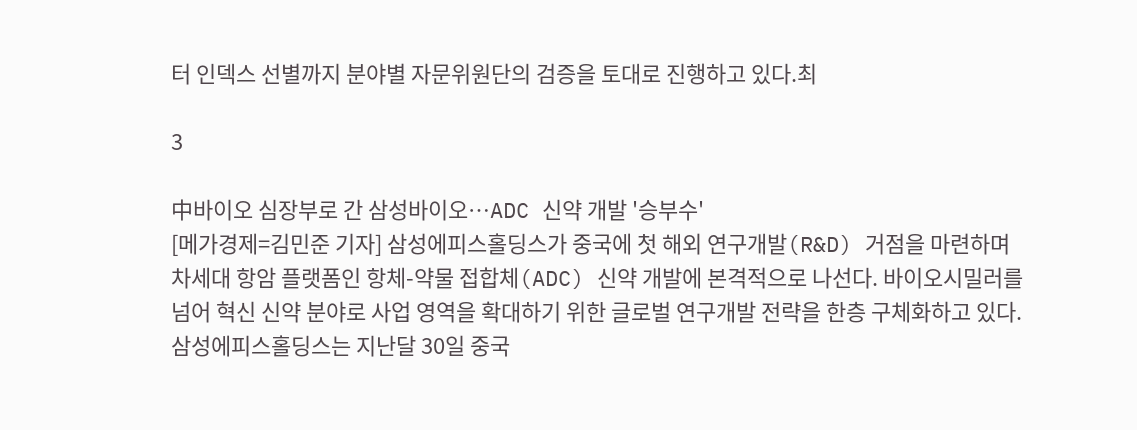터 인덱스 선별까지 분야별 자문위원단의 검증을 토대로 진행하고 있다.최

3

中바이오 심장부로 간 삼성바이오…ADC 신약 개발 '승부수'
[메가경제=김민준 기자] 삼성에피스홀딩스가 중국에 첫 해외 연구개발(R&D) 거점을 마련하며 차세대 항암 플랫폼인 항체-약물 접합체(ADC) 신약 개발에 본격적으로 나선다. 바이오시밀러를 넘어 혁신 신약 분야로 사업 영역을 확대하기 위한 글로벌 연구개발 전략을 한층 구체화하고 있다. 삼성에피스홀딩스는 지난달 30일 중국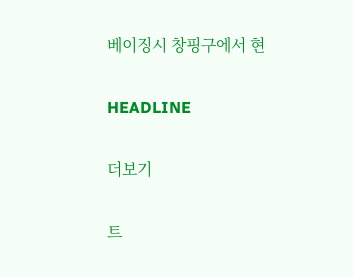베이징시 창핑구에서 현

HEADLINE

더보기

트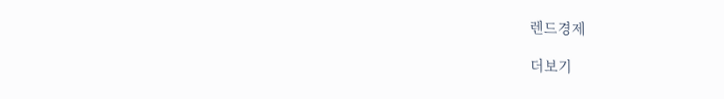렌드경제

더보기